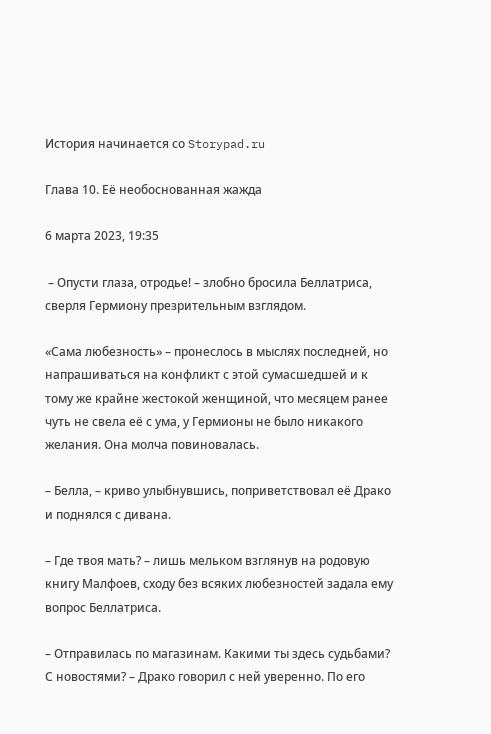История начинается со Storypad.ru

Глава 10. Её необоснованная жажда

6 марта 2023, 19:35

 – Опусти глаза, отродье! – злобно бросила Беллатриса, сверля Гермиону презрительным взглядом.

«Сама любезность» – пронеслось в мыслях последней, но напрашиваться на конфликт с этой сумасшедшей и к тому же крайне жестокой женщиной, что месяцем ранее чуть не свела её с ума, у Гермионы не было никакого желания. Она молча повиновалась.

– Белла, – криво улыбнувшись, поприветствовал её Драко и поднялся с дивана.

– Где твоя мать? – лишь мельком взглянув на родовую книгу Малфоев, сходу без всяких любезностей задала ему вопрос Беллатриса.

– Отправилась по магазинам. Какими ты здесь судьбами? С новостями? – Драко говорил с ней уверенно. По его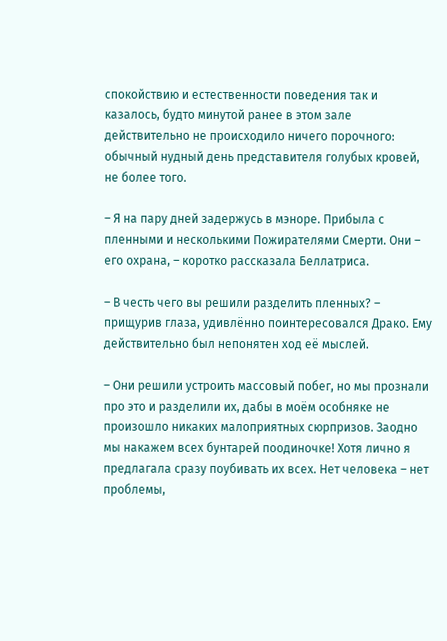спокойствию и естественности поведения так и казалось, будто минутой ранее в этом зале действительно не происходило ничего порочного: обычный нудный день представителя голубых кровей, не более того.

– Я на пару дней задержусь в мэноре. Прибыла с пленными и несколькими Пожирателями Смерти. Они – его охрана, – коротко рассказала Беллатриса.

– В честь чего вы решили разделить пленных? – прищурив глаза, удивлённо поинтересовался Драко. Ему действительно был непонятен ход её мыслей.

– Они решили устроить массовый побег, но мы прознали про это и разделили их, дабы в моём особняке не произошло никаких малоприятных сюрпризов. Заодно мы накажем всех бунтарей поодиночке! Хотя лично я предлагала сразу поубивать их всех. Нет человека – нет проблемы,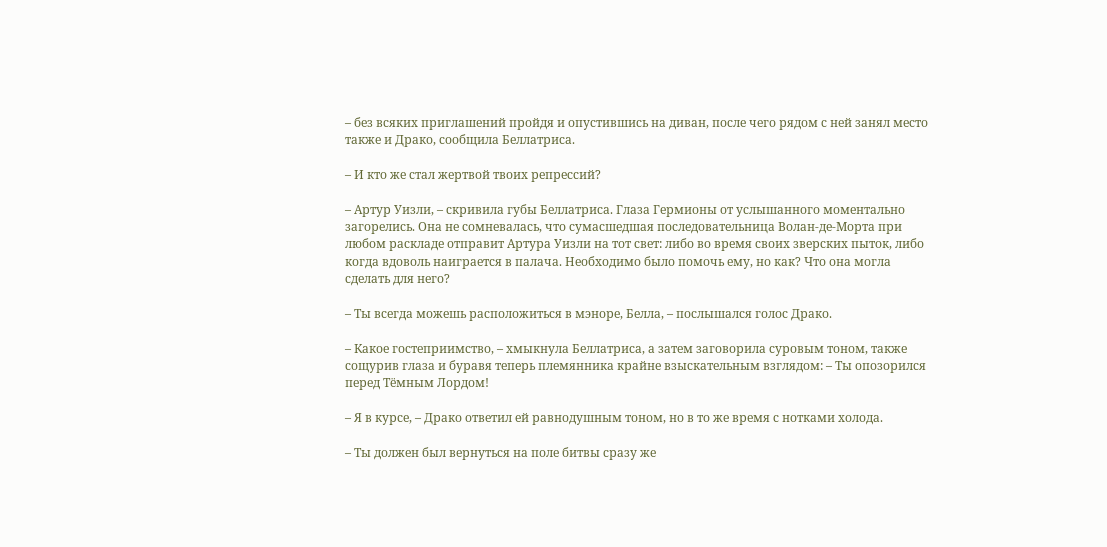– без всяких приглашений пройдя и опустившись на диван, после чего рядом с ней занял место также и Драко, сообщила Беллатриса.

– И кто же стал жертвой твоих репрессий?

– Артур Уизли, – скривила губы Беллатриса. Глаза Гермионы от услышанного моментально загорелись. Она не сомневалась, что сумасшедшая последовательница Волан-де-Морта при любом раскладе отправит Артура Уизли на тот свет: либо во время своих зверских пыток, либо когда вдоволь наиграется в палача. Необходимо было помочь ему, но как? Что она могла сделать для него?

– Ты всегда можешь расположиться в мэноре, Белла, – послышался голос Драко.

– Какое гостеприимство, – хмыкнула Беллатриса, а затем заговорила суровым тоном, также сощурив глаза и буравя теперь племянника крайне взыскательным взглядом: – Ты опозорился перед Тёмным Лордом!

– Я в курсе, – Драко ответил ей равнодушным тоном, но в то же время с нотками холода.

– Ты должен был вернуться на поле битвы сразу же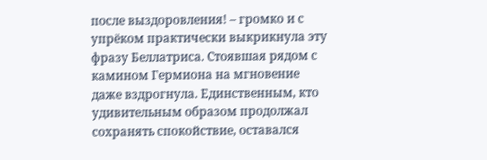после выздоровления! – громко и с упрёком практически выкрикнула эту фразу Беллатриса. Стоявшая рядом с камином Гермиона на мгновение даже вздрогнула. Единственным, кто удивительным образом продолжал сохранять спокойствие, оставался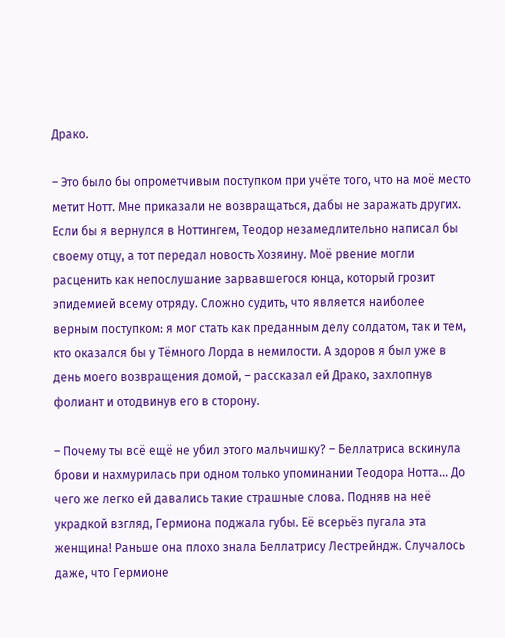Драко.

– Это было бы опрометчивым поступком при учёте того, что на моё место метит Нотт. Мне приказали не возвращаться, дабы не заражать других. Если бы я вернулся в Ноттингем, Теодор незамедлительно написал бы своему отцу, а тот передал новость Хозяину. Моё рвение могли расценить как непослушание зарвавшегося юнца, который грозит эпидемией всему отряду. Сложно судить, что является наиболее верным поступком: я мог стать как преданным делу солдатом, так и тем, кто оказался бы у Тёмного Лорда в немилости. А здоров я был уже в день моего возвращения домой, – рассказал ей Драко, захлопнув фолиант и отодвинув его в сторону.

– Почему ты всё ещё не убил этого мальчишку? – Беллатриса вскинула брови и нахмурилась при одном только упоминании Теодора Нотта... До чего же легко ей давались такие страшные слова. Подняв на неё украдкой взгляд, Гермиона поджала губы. Её всерьёз пугала эта женщина! Раньше она плохо знала Беллатрису Лестрейндж. Случалось даже, что Гермионе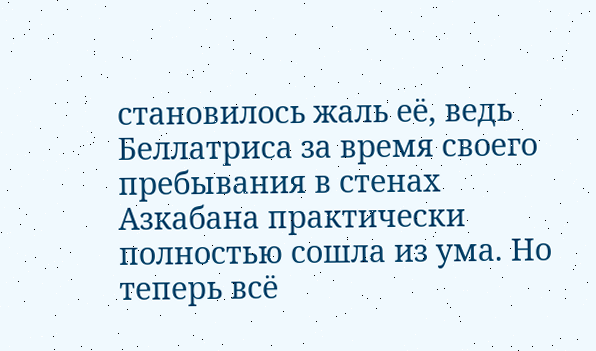становилось жаль её, ведь Беллатриса за время своего пребывания в стенах Азкабана практически полностью сошла из ума. Но теперь всё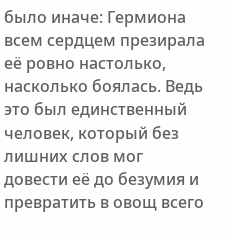было иначе: Гермиона всем сердцем презирала её ровно настолько, насколько боялась. Ведь это был единственный человек, который без лишних слов мог довести её до безумия и превратить в овощ всего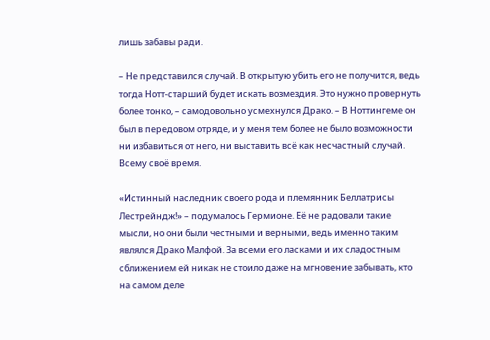лишь забавы ради.

– Не представился случай. В открытую убить его не получится, ведь тогда Нотт-старший будет искать возмездия. Это нужно провернуть более тонко, – самодовольно усмехнулся Драко. – В Ноттингеме он был в передовом отряде, и у меня тем более не было возможности ни избавиться от него, ни выставить всё как несчастный случай. Всему своё время.

«Истинный наследник своего рода и племянник Беллатрисы Лестрейндж!» – подумалось Гермионе. Её не радовали такие мысли, но они были честными и верными, ведь именно таким являлся Драко Малфой. За всеми его ласками и их сладостным сближением ей никак не стоило даже на мгновение забывать, кто на самом деле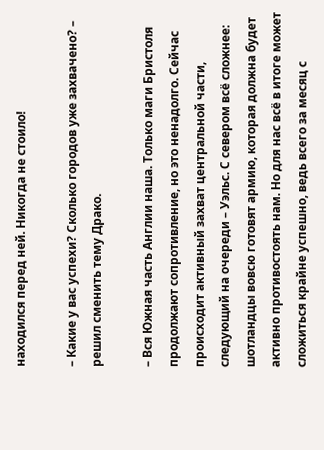находился перед ней. Никогда не стоило!

– Какие у вас успехи? Сколько городов уже захвачено? – решил сменить тему Драко.

– Вся Южная часть Англии наша. Только маги Бристоля продолжают сопротивление, но это ненадолго. Сейчас происходит активный захват центральной части, следующий на очереди – Уэльс. С севером всё сложнее: шотландцы вовсю готовят армию, которая должна будет активно противостоять нам. Но для нас всё в итоге может сложиться крайне успешно, ведь всего за месяц с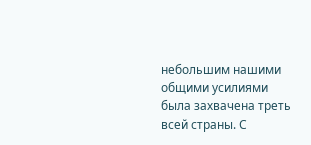небольшим нашими общими усилиями была захвачена треть всей страны. С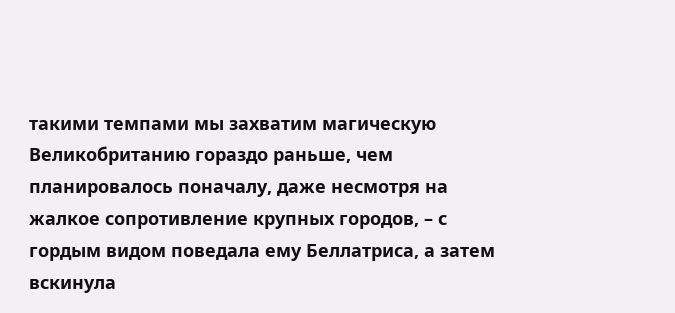такими темпами мы захватим магическую Великобританию гораздо раньше, чем планировалось поначалу, даже несмотря на жалкое сопротивление крупных городов, – с гордым видом поведала ему Беллатриса, а затем вскинула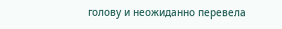голову и неожиданно перевела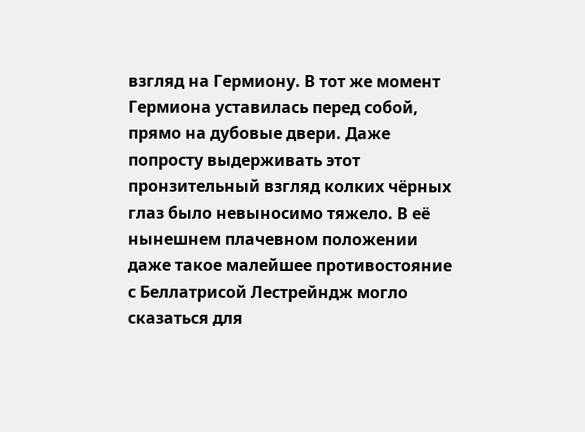взгляд на Гермиону. В тот же момент Гермиона уставилась перед собой, прямо на дубовые двери. Даже попросту выдерживать этот пронзительный взгляд колких чёрных глаз было невыносимо тяжело. В её нынешнем плачевном положении даже такое малейшее противостояние с Беллатрисой Лестрейндж могло сказаться для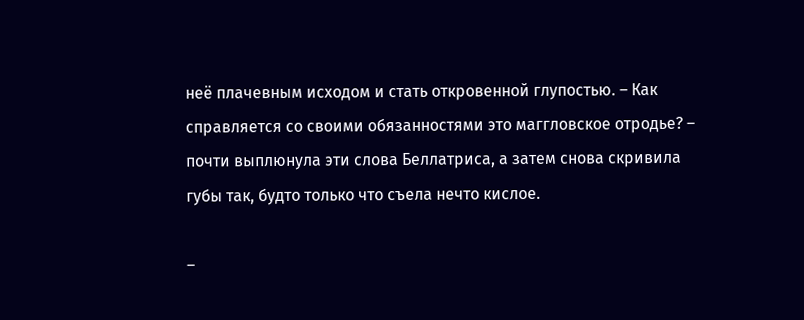неё плачевным исходом и стать откровенной глупостью. – Как справляется со своими обязанностями это маггловское отродье? – почти выплюнула эти слова Беллатриса, а затем снова скривила губы так, будто только что съела нечто кислое.

–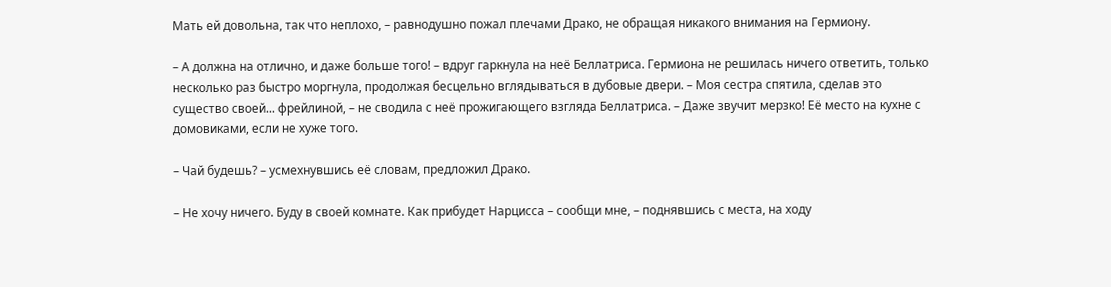Мать ей довольна, так что неплохо, – равнодушно пожал плечами Драко, не обращая никакого внимания на Гермиону.

– А должна на отлично, и даже больше того! – вдруг гаркнула на неё Беллатриса. Гермиона не решилась ничего ответить, только несколько раз быстро моргнула, продолжая бесцельно вглядываться в дубовые двери. – Моя сестра спятила, сделав это существо своей... фрейлиной, – не сводила с неё прожигающего взгляда Беллатриса. – Даже звучит мерзко! Её место на кухне с домовиками, если не хуже того.

– Чай будешь? – усмехнувшись её словам, предложил Драко.

– Не хочу ничего. Буду в своей комнате. Как прибудет Нарцисса – сообщи мне, – поднявшись с места, на ходу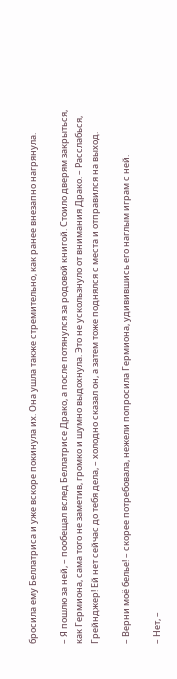бросила ему Беллатриса и уже вскоре покинула их. Она ушла также стремительно, как ранее внезапно нагрянула.

– Я пошлю за ней, – пообещал вслед Беллатрисе Драко, а после потянулся за родовой книгой. Стоило дверям закрыться, как Гермиона, сама того не заметив, громко и шумно выдохнула. Это не ускользнуло от внимания Драко. – Расслабься, Грейнджер! Ей нет сейчас до тебя дела, – холодно сказал он, а затем тоже поднялся с места и отправился на выход.

– Верни моё белье! – скорее потребовала, нежели попросила Гермиона, удивившись его наглым играм с ней.

– Нет, –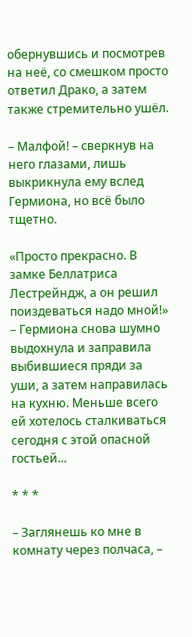обернувшись и посмотрев на неё, со смешком просто ответил Драко, а затем также стремительно ушёл.

– Малфой! – сверкнув на него глазами, лишь выкрикнула ему вслед Гермиона, но всё было тщетно.

«Просто прекрасно. В замке Беллатриса Лестрейндж, а он решил поиздеваться надо мной!» – Гермиона снова шумно выдохнула и заправила выбившиеся пряди за уши, а затем направилась на кухню. Меньше всего ей хотелось сталкиваться сегодня с этой опасной гостьей...

* * *

– Заглянешь ко мне в комнату через полчаса, –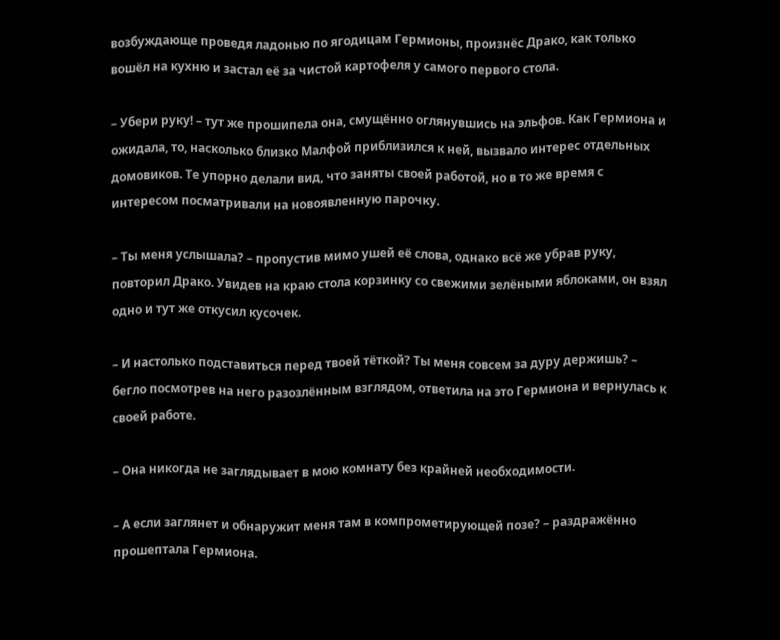возбуждающе проведя ладонью по ягодицам Гермионы, произнёс Драко, как только вошёл на кухню и застал её за чистой картофеля у самого первого стола.

– Убери руку! – тут же прошипела она, смущённо оглянувшись на эльфов. Как Гермиона и ожидала, то, насколько близко Малфой приблизился к ней, вызвало интерес отдельных домовиков. Те упорно делали вид, что заняты своей работой, но в то же время с интересом посматривали на новоявленную парочку.

– Ты меня услышала? – пропустив мимо ушей её слова, однако всё же убрав руку, повторил Драко. Увидев на краю стола корзинку со свежими зелёными яблоками, он взял одно и тут же откусил кусочек.

– И настолько подставиться перед твоей тёткой? Ты меня совсем за дуру держишь? – бегло посмотрев на него разозлённым взглядом, ответила на это Гермиона и вернулась к своей работе.

– Она никогда не заглядывает в мою комнату без крайней необходимости.

– А если заглянет и обнаружит меня там в компрометирующей позе? – раздражённо прошептала Гермиона.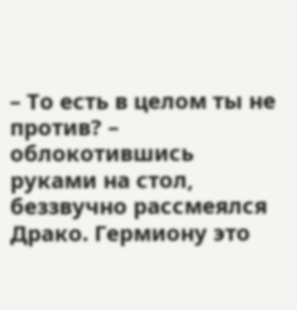– То есть в целом ты не против? – облокотившись руками на стол, беззвучно рассмеялся Драко. Гермиону это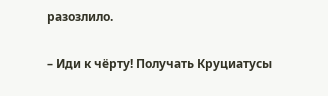разозлило.

– Иди к чёрту! Получать Круциатусы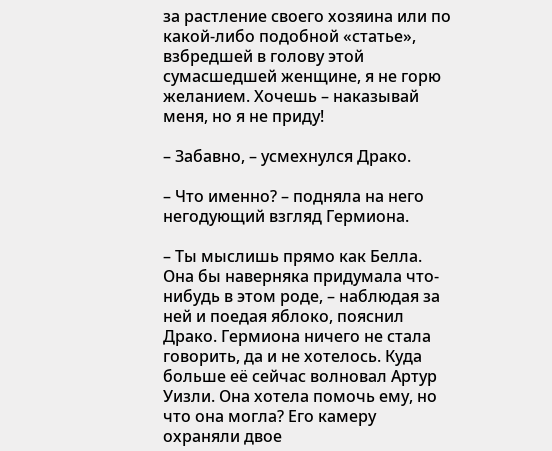за растление своего хозяина или по какой-либо подобной «статье», взбредшей в голову этой сумасшедшей женщине, я не горю желанием. Хочешь – наказывай меня, но я не приду!

– Забавно, – усмехнулся Драко.

– Что именно? – подняла на него негодующий взгляд Гермиона.

– Ты мыслишь прямо как Белла. Она бы наверняка придумала что-нибудь в этом роде, – наблюдая за ней и поедая яблоко, пояснил Драко. Гермиона ничего не стала говорить, да и не хотелось. Куда больше её сейчас волновал Артур Уизли. Она хотела помочь ему, но что она могла? Его камеру охраняли двое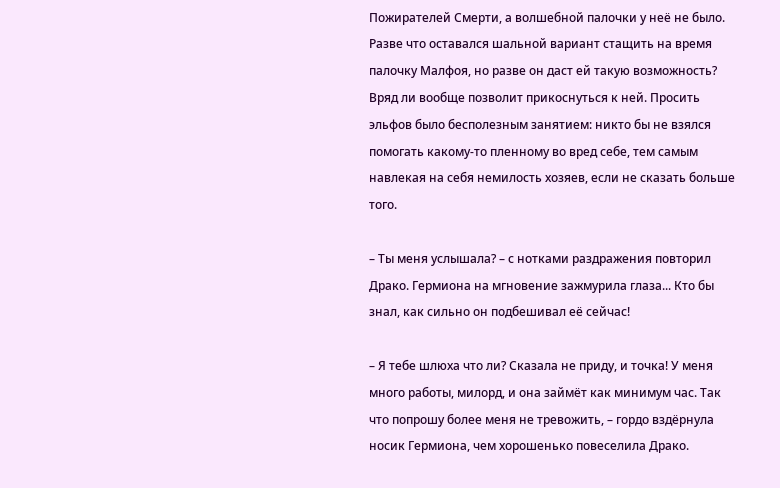Пожирателей Смерти, а волшебной палочки у неё не было. Разве что оставался шальной вариант стащить на время палочку Малфоя, но разве он даст ей такую возможность? Вряд ли вообще позволит прикоснуться к ней. Просить эльфов было бесполезным занятием: никто бы не взялся помогать какому-то пленному во вред себе, тем самым навлекая на себя немилость хозяев, если не сказать больше того.

– Ты меня услышала? – с нотками раздражения повторил Драко. Гермиона на мгновение зажмурила глаза... Кто бы знал, как сильно он подбешивал её сейчас!

– Я тебе шлюха что ли? Сказала не приду, и точка! У меня много работы, милорд, и она займёт как минимум час. Так что попрошу более меня не тревожить, – гордо вздёрнула носик Гермиона, чем хорошенько повеселила Драко.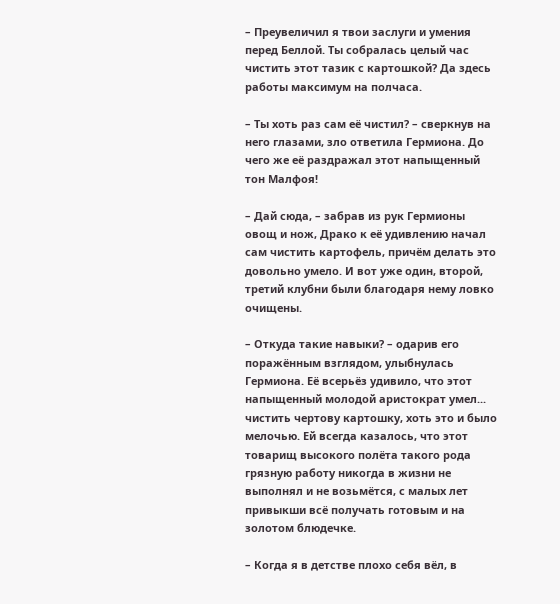– Преувеличил я твои заслуги и умения перед Беллой. Ты собралась целый час чистить этот тазик с картошкой? Да здесь работы максимум на полчаса.

– Ты хоть раз сам её чистил? – сверкнув на него глазами, зло ответила Гермиона. До чего же её раздражал этот напыщенный тон Малфоя!

– Дай сюда, – забрав из рук Гермионы овощ и нож, Драко к её удивлению начал сам чистить картофель, причём делать это довольно умело. И вот уже один, второй, третий клубни были благодаря нему ловко очищены.

– Откуда такие навыки? – одарив его поражённым взглядом, улыбнулась Гермиона. Её всерьёз удивило, что этот напыщенный молодой аристократ умел... чистить чертову картошку, хоть это и было мелочью. Ей всегда казалось, что этот товарищ высокого полёта такого рода грязную работу никогда в жизни не выполнял и не возьмётся, с малых лет привыкши всё получать готовым и на золотом блюдечке.

– Когда я в детстве плохо себя вёл, в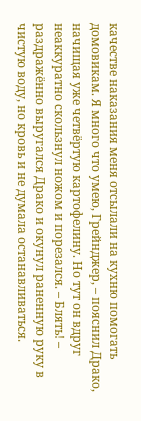качестве наказания меня отсылали на кухню помогать домовикам. Я много что умею, Грейнджер, – пояснил Драко, начищая уже четвёртую картофелину. Но тут он вдруг неаккуратно скользнул ножом и порезался. – Блять! – раздражённо выругался Драко и окунул раненную руку в чистую воду, но кровь и не думала останавливаться.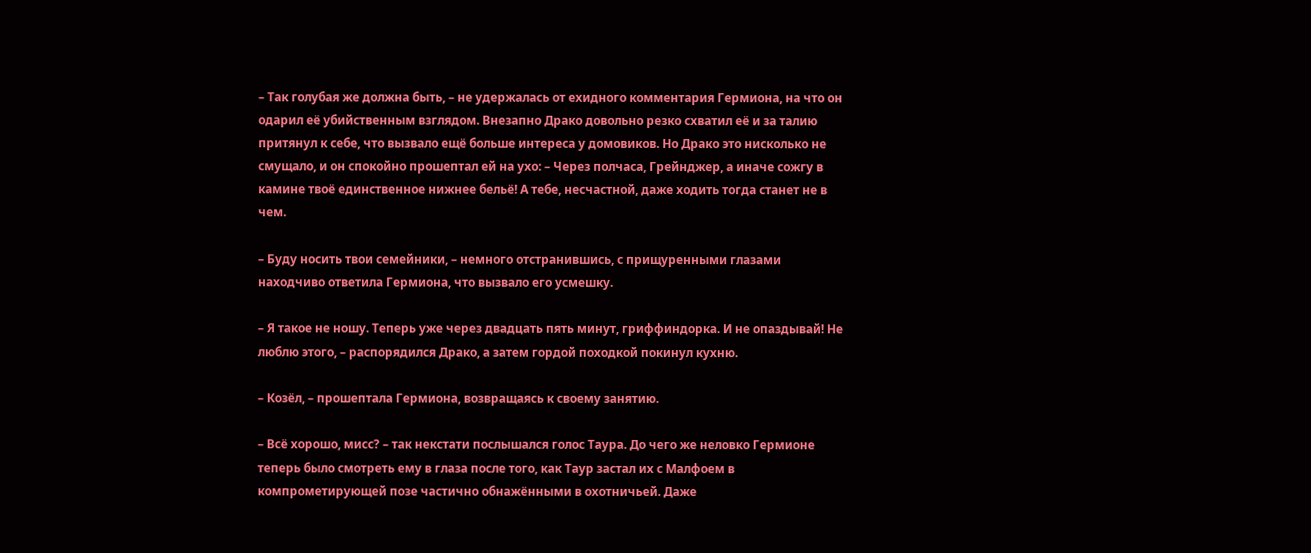– Так голубая же должна быть, – не удержалась от ехидного комментария Гермиона, на что он одарил её убийственным взглядом. Внезапно Драко довольно резко схватил её и за талию притянул к себе, что вызвало ещё больше интереса у домовиков. Но Драко это нисколько не смущало, и он спокойно прошептал ей на ухо: – Через полчаса, Грейнджер, а иначе сожгу в камине твоё единственное нижнее бельё! А тебе, несчастной, даже ходить тогда станет не в чем.

– Буду носить твои семейники, – немного отстранившись, с прищуренными глазами находчиво ответила Гермиона, что вызвало его усмешку.

– Я такое не ношу. Теперь уже через двадцать пять минут, гриффиндорка. И не опаздывай! Не люблю этого, – распорядился Драко, а затем гордой походкой покинул кухню.

– Козёл, – прошептала Гермиона, возвращаясь к своему занятию.

– Всё хорошо, мисс? – так некстати послышался голос Таура. До чего же неловко Гермионе теперь было смотреть ему в глаза после того, как Таур застал их с Малфоем в компрометирующей позе частично обнажёнными в охотничьей. Даже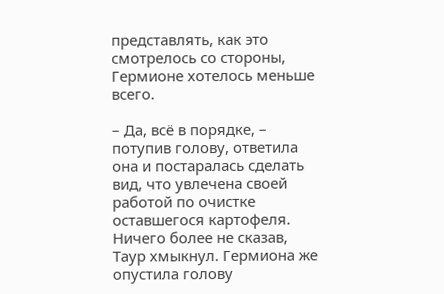представлять, как это смотрелось со стороны, Гермионе хотелось меньше всего.

– Да, всё в порядке, – потупив голову, ответила она и постаралась сделать вид, что увлечена своей работой по очистке оставшегося картофеля. Ничего более не сказав, Таур хмыкнул. Гермиона же опустила голову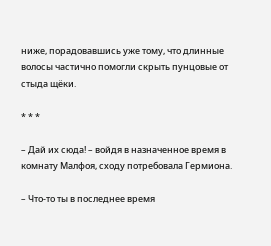ниже, порадовавшись уже тому, что длинные волосы частично помогли скрыть пунцовые от стыда щёки.

* * *

– Дай их сюда! – войдя в назначенное время в комнату Малфоя, сходу потребовала Гермиона.

– Что-то ты в последнее время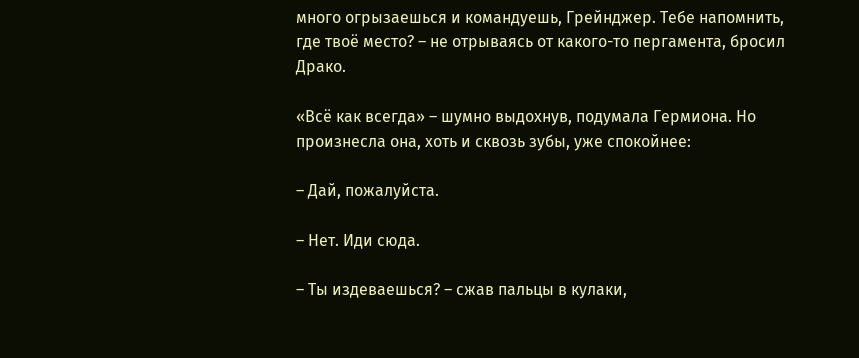много огрызаешься и командуешь, Грейнджер. Тебе напомнить, где твоё место? – не отрываясь от какого-то пергамента, бросил Драко.

«Всё как всегда» – шумно выдохнув, подумала Гермиона. Но произнесла она, хоть и сквозь зубы, уже спокойнее:

– Дай, пожалуйста.

– Нет. Иди сюда.

– Ты издеваешься? – сжав пальцы в кулаки,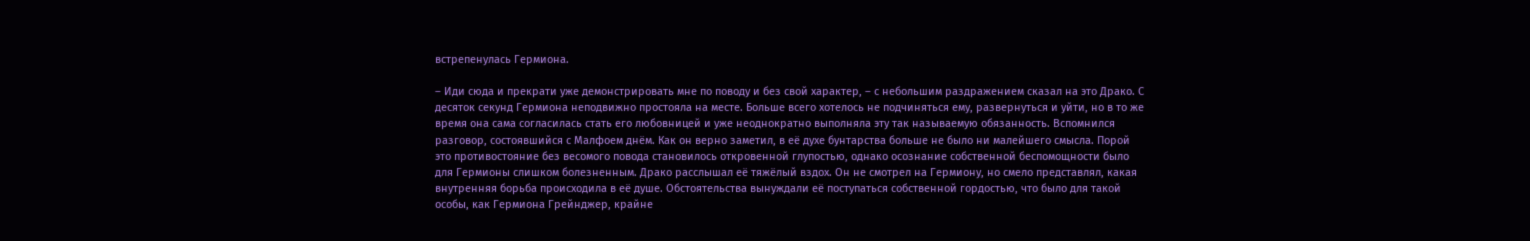встрепенулась Гермиона.

– Иди сюда и прекрати уже демонстрировать мне по поводу и без свой характер, – с небольшим раздражением сказал на это Драко. С десяток секунд Гермиона неподвижно простояла на месте. Больше всего хотелось не подчиняться ему, развернуться и уйти, но в то же время она сама согласилась стать его любовницей и уже неоднократно выполняла эту так называемую обязанность. Вспомнился разговор, состоявшийся с Малфоем днём. Как он верно заметил, в её духе бунтарства больше не было ни малейшего смысла. Порой это противостояние без весомого повода становилось откровенной глупостью, однако осознание собственной беспомощности было для Гермионы слишком болезненным. Драко расслышал её тяжёлый вздох. Он не смотрел на Гермиону, но смело представлял, какая внутренняя борьба происходила в её душе. Обстоятельства вынуждали её поступаться собственной гордостью, что было для такой особы, как Гермиона Грейнджер, крайне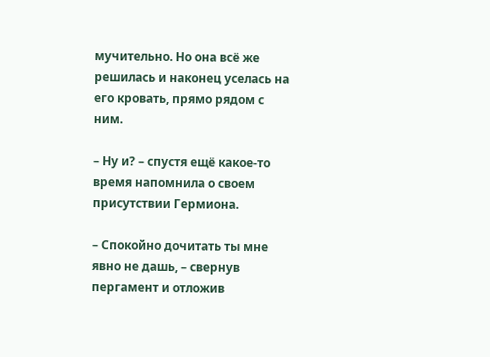мучительно. Но она всё же решилась и наконец уселась на его кровать, прямо рядом с ним.

– Ну и? – спустя ещё какое-то время напомнила о своем присутствии Гермиона.

– Спокойно дочитать ты мне явно не дашь, – свернув пергамент и отложив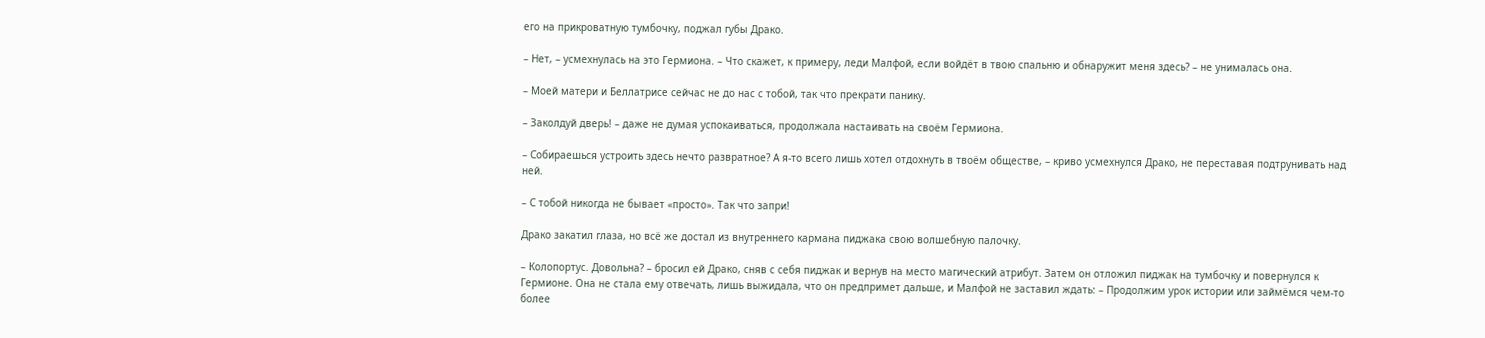его на прикроватную тумбочку, поджал губы Драко.

– Нет, – усмехнулась на это Гермиона. – Что скажет, к примеру, леди Малфой, если войдёт в твою спальню и обнаружит меня здесь? – не унималась она.

– Моей матери и Беллатрисе сейчас не до нас с тобой, так что прекрати панику.

– Заколдуй дверь! – даже не думая успокаиваться, продолжала настаивать на своём Гермиона.

– Собираешься устроить здесь нечто развратное? А я-то всего лишь хотел отдохнуть в твоём обществе, – криво усмехнулся Драко, не переставая подтрунивать над ней.

– С тобой никогда не бывает «просто». Так что запри!

Драко закатил глаза, но всё же достал из внутреннего кармана пиджака свою волшебную палочку.

– Колопортус. Довольна? – бросил ей Драко, сняв с себя пиджак и вернув на место магический атрибут. Затем он отложил пиджак на тумбочку и повернулся к Гермионе. Она не стала ему отвечать, лишь выжидала, что он предпримет дальше, и Малфой не заставил ждать: – Продолжим урок истории или займёмся чем-то более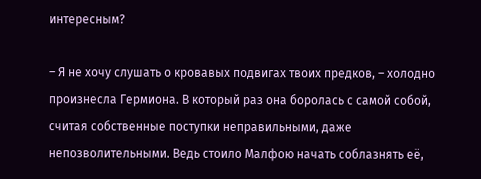интересным?

– Я не хочу слушать о кровавых подвигах твоих предков, – холодно произнесла Гермиона. В который раз она боролась с самой собой, считая собственные поступки неправильными, даже непозволительными. Ведь стоило Малфою начать соблазнять её,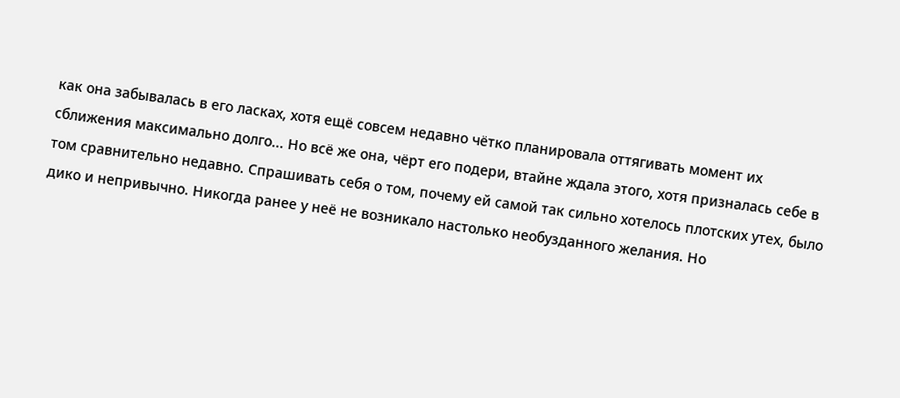как она забывалась в его ласках, хотя ещё совсем недавно чётко планировала оттягивать момент их сближения максимально долго... Но всё же она, чёрт его подери, втайне ждала этого, хотя призналась себе в том сравнительно недавно. Спрашивать себя о том, почему ей самой так сильно хотелось плотских утех, было дико и непривычно. Никогда ранее у неё не возникало настолько необузданного желания. Но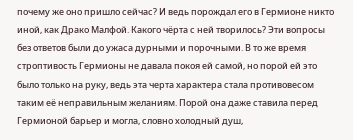почему же оно пришло сейчас? И ведь порождал его в Гермионе никто иной, как Драко Малфой. Какого чёрта с ней творилось? Эти вопросы без ответов были до ужаса дурными и порочными. В то же время строптивость Гермионы не давала покоя ей самой, но порой ей это было только на руку, ведь эта черта характера стала противовесом таким её неправильным желаниям. Порой она даже ставила перед Гермионой барьер и могла, словно холодный душ,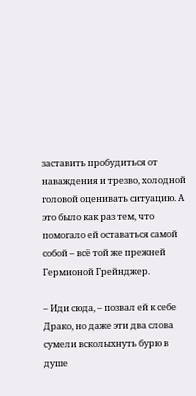заставить пробудиться от наваждения и трезво, холодной головой оценивать ситуацию. А это было как раз тем, что помогало ей оставаться самой собой – всё той же прежней Гермионой Грейнджер.

– Иди сюда, – позвал ей к себе Драко, но даже эти два слова сумели всколыхнуть бурю в душе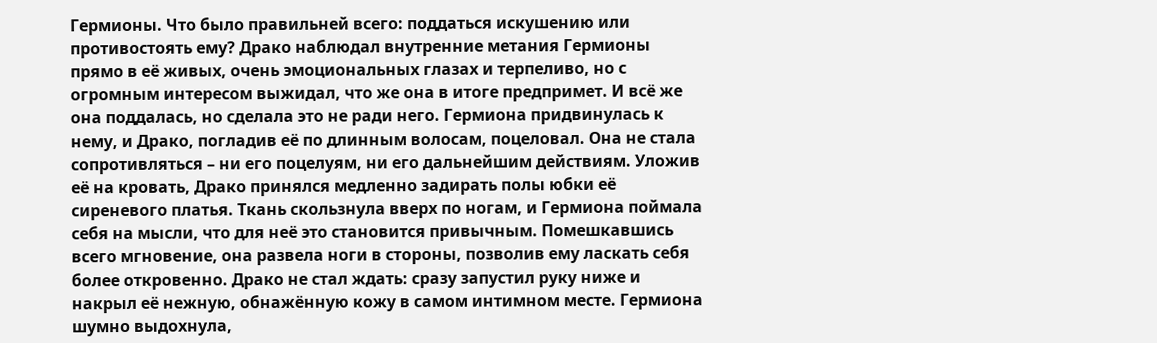Гермионы. Что было правильней всего: поддаться искушению или противостоять ему? Драко наблюдал внутренние метания Гермионы прямо в её живых, очень эмоциональных глазах и терпеливо, но с огромным интересом выжидал, что же она в итоге предпримет. И всё же она поддалась, но сделала это не ради него. Гермиона придвинулась к нему, и Драко, погладив её по длинным волосам, поцеловал. Она не стала сопротивляться – ни его поцелуям, ни его дальнейшим действиям. Уложив её на кровать, Драко принялся медленно задирать полы юбки её сиреневого платья. Ткань скользнула вверх по ногам, и Гермиона поймала себя на мысли, что для неё это становится привычным. Помешкавшись всего мгновение, она развела ноги в стороны, позволив ему ласкать себя более откровенно. Драко не стал ждать: сразу запустил руку ниже и накрыл её нежную, обнажённую кожу в самом интимном месте. Гермиона шумно выдохнула,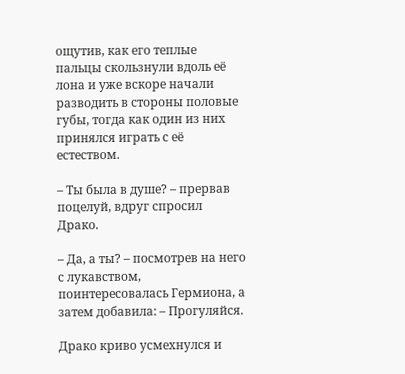ощутив, как его теплые пальцы скользнули вдоль её лона и уже вскоре начали разводить в стороны половые губы, тогда как один из них принялся играть с её естеством.

– Ты была в душе? – прервав поцелуй, вдруг спросил Драко.

– Да, а ты? – посмотрев на него с лукавством, поинтересовалась Гермиона, а затем добавила: – Прогуляйся.

Драко криво усмехнулся и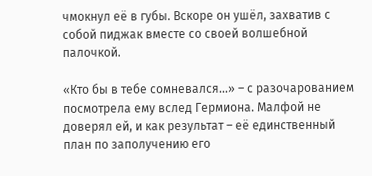чмокнул её в губы. Вскоре он ушёл, захватив с собой пиджак вместе со своей волшебной палочкой.

«Кто бы в тебе сомневался...» – с разочарованием посмотрела ему вслед Гермиона. Малфой не доверял ей, и как результат – её единственный план по заполучению его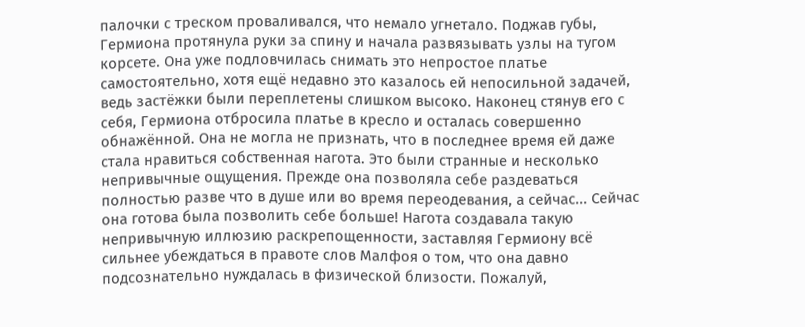палочки с треском проваливался, что немало угнетало. Поджав губы, Гермиона протянула руки за спину и начала развязывать узлы на тугом корсете. Она уже подловчилась снимать это непростое платье самостоятельно, хотя ещё недавно это казалось ей непосильной задачей, ведь застёжки были переплетены слишком высоко. Наконец стянув его с себя, Гермиона отбросила платье в кресло и осталась совершенно обнажённой. Она не могла не признать, что в последнее время ей даже стала нравиться собственная нагота. Это были странные и несколько непривычные ощущения. Прежде она позволяла себе раздеваться полностью разве что в душе или во время переодевания, а сейчас... Сейчас она готова была позволить себе больше! Нагота создавала такую непривычную иллюзию раскрепощенности, заставляя Гермиону всё сильнее убеждаться в правоте слов Малфоя о том, что она давно подсознательно нуждалась в физической близости. Пожалуй,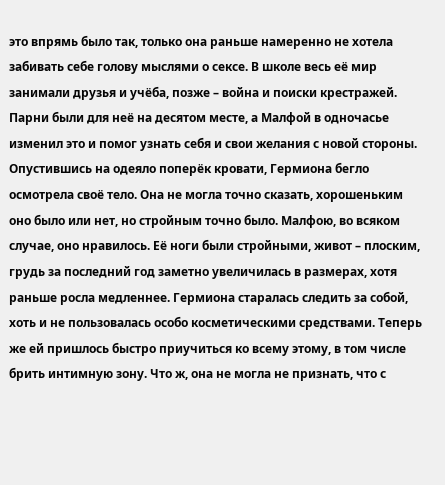это впрямь было так, только она раньше намеренно не хотела забивать себе голову мыслями о сексе. В школе весь её мир занимали друзья и учёба, позже – война и поиски крестражей. Парни были для неё на десятом месте, а Малфой в одночасье изменил это и помог узнать себя и свои желания с новой стороны. Опустившись на одеяло поперёк кровати, Гермиона бегло осмотрела своё тело. Она не могла точно сказать, хорошеньким оно было или нет, но стройным точно было. Малфою, во всяком случае, оно нравилось. Её ноги были стройными, живот – плоским, грудь за последний год заметно увеличилась в размерах, хотя раньше росла медленнее. Гермиона старалась следить за собой, хоть и не пользовалась особо косметическими средствами. Теперь же ей пришлось быстро приучиться ко всему этому, в том числе брить интимную зону. Что ж, она не могла не признать, что с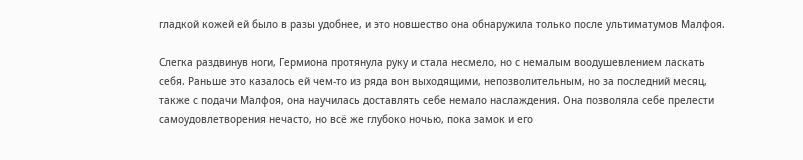гладкой кожей ей было в разы удобнее, и это новшество она обнаружила только после ультиматумов Малфоя.

Слегка раздвинув ноги, Гермиона протянула руку и стала несмело, но с немалым воодушевлением ласкать себя. Раньше это казалось ей чем-то из ряда вон выходящими, непозволительным, но за последний месяц, также с подачи Малфоя, она научилась доставлять себе немало наслаждения. Она позволяла себе прелести самоудовлетворения нечасто, но всё же глубоко ночью, пока замок и его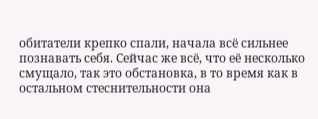обитатели крепко спали, начала всё сильнее познавать себя. Сейчас же всё, что её несколько смущало, так это обстановка, в то время как в остальном стеснительности она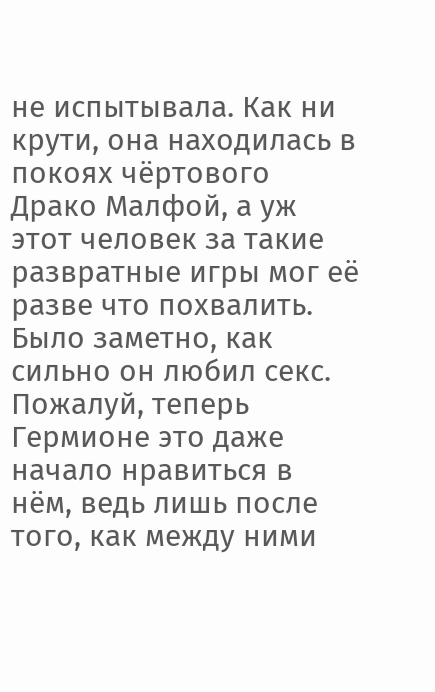не испытывала. Как ни крути, она находилась в покоях чёртового Драко Малфой, а уж этот человек за такие развратные игры мог её разве что похвалить. Было заметно, как сильно он любил секс. Пожалуй, теперь Гермионе это даже начало нравиться в нём, ведь лишь после того, как между ними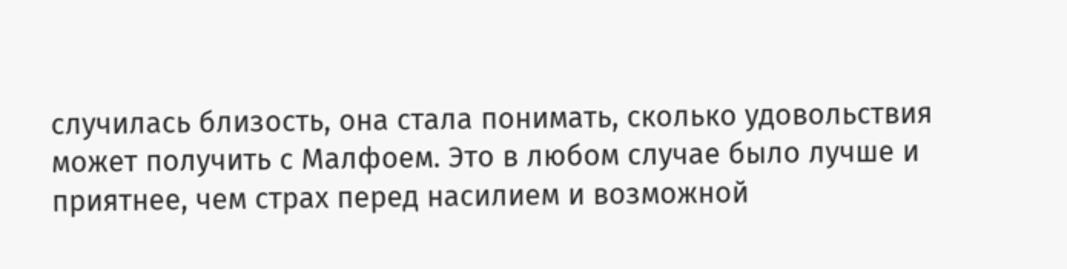случилась близость, она стала понимать, сколько удовольствия может получить с Малфоем. Это в любом случае было лучше и приятнее, чем страх перед насилием и возможной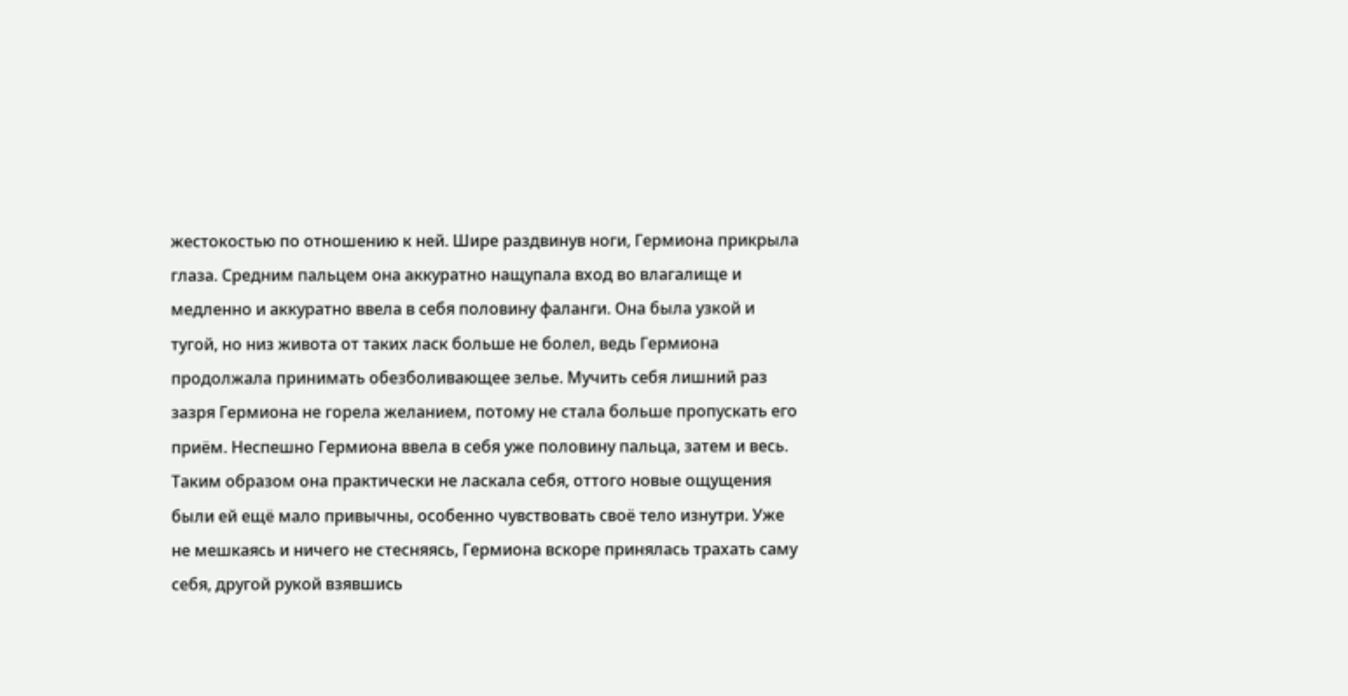жестокостью по отношению к ней. Шире раздвинув ноги, Гермиона прикрыла глаза. Средним пальцем она аккуратно нащупала вход во влагалище и медленно и аккуратно ввела в себя половину фаланги. Она была узкой и тугой, но низ живота от таких ласк больше не болел, ведь Гермиона продолжала принимать обезболивающее зелье. Мучить себя лишний раз зазря Гермиона не горела желанием, потому не стала больше пропускать его приём. Неспешно Гермиона ввела в себя уже половину пальца, затем и весь. Таким образом она практически не ласкала себя, оттого новые ощущения были ей ещё мало привычны, особенно чувствовать своё тело изнутри. Уже не мешкаясь и ничего не стесняясь, Гермиона вскоре принялась трахать саму себя, другой рукой взявшись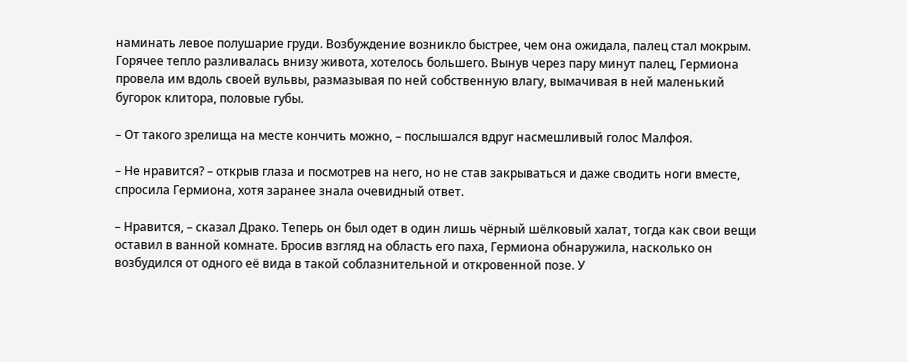наминать левое полушарие груди. Возбуждение возникло быстрее, чем она ожидала, палец стал мокрым. Горячее тепло разливалась внизу живота, хотелось большего. Вынув через пару минут палец, Гермиона провела им вдоль своей вульвы, размазывая по ней собственную влагу, вымачивая в ней маленький бугорок клитора, половые губы.

– От такого зрелища на месте кончить можно, – послышался вдруг насмешливый голос Малфоя.

– Не нравится? – открыв глаза и посмотрев на него, но не став закрываться и даже сводить ноги вместе, спросила Гермиона, хотя заранее знала очевидный ответ.

– Нравится, – сказал Драко. Теперь он был одет в один лишь чёрный шёлковый халат, тогда как свои вещи оставил в ванной комнате. Бросив взгляд на область его паха, Гермиона обнаружила, насколько он возбудился от одного её вида в такой соблазнительной и откровенной позе. У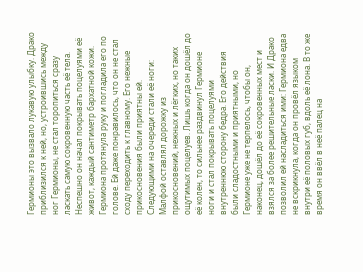Гермионы это вызвало лукавую улыбку. Драко приблизился к ней, но, устроившись между ног Гермионы, не стал торопиться сразу ласкать самую сокровенную часть её тела. Неспешно он начал покрывать поцелуями её живот, каждый сантиметр бархатной кожи. Гермиона протянула руку и погладила его по голове. Ей даже понравилось, что он не стал сходу переходить к главному. Его нежные прикосновения были приятны ей. Следующими на очереди стали её ноги: Малфой оставлял дорожку из прикосновений, нежных и лёгких, но таких ощутимых поцелуев. Лишь когда он дошёл до её колен, то сильнее раздвинул Гермионе ноги и стал покрывать поцелуями внутреннюю сторону бедра. Его действия были сладостными и приятными, но Гермионе уже не терпелось, чтобы он, наконец, дошёл до её сокровенных мест и взялся за более решительные ласки. И Драко позволил ей насладиться ими: Гермиона едва не вскрикнула, когда он провёл языком внутри её половых губ, вдоль её лона. В то же время он ввёл в неё палец на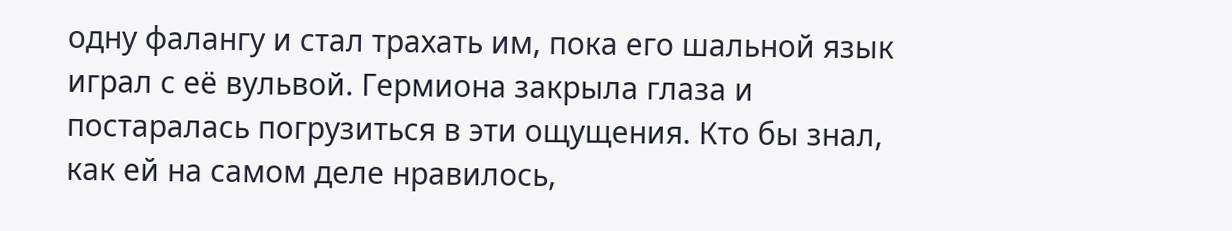одну фалангу и стал трахать им, пока его шальной язык играл с её вульвой. Гермиона закрыла глаза и постаралась погрузиться в эти ощущения. Кто бы знал, как ей на самом деле нравилось,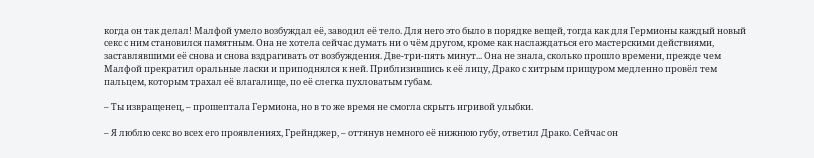когда он так делал! Малфой умело возбуждал её, заводил её тело. Для него это было в порядке вещей, тогда как для Гермионы каждый новый секс с ним становился памятным. Она не хотела сейчас думать ни о чём другом, кроме как наслаждаться его мастерскими действиями, заставлявшими её снова и снова вздрагивать от возбуждения. Две-три-пять минут... Она не знала, сколько прошло времени, прежде чем Малфой прекратил оральные ласки и приподнялся к ней. Приблизившись к её лицу, Драко с хитрым прищуром медленно провёл тем пальцем, которым трахал её влагалище, по её слегка пухловатым губам.

– Ты извращенец, – прошептала Гермиона, но в то же время не смогла скрыть игривой улыбки.

– Я люблю секс во всех его проявлениях, Грейнджер, – оттянув немного её нижнюю губу, ответил Драко. Сейчас он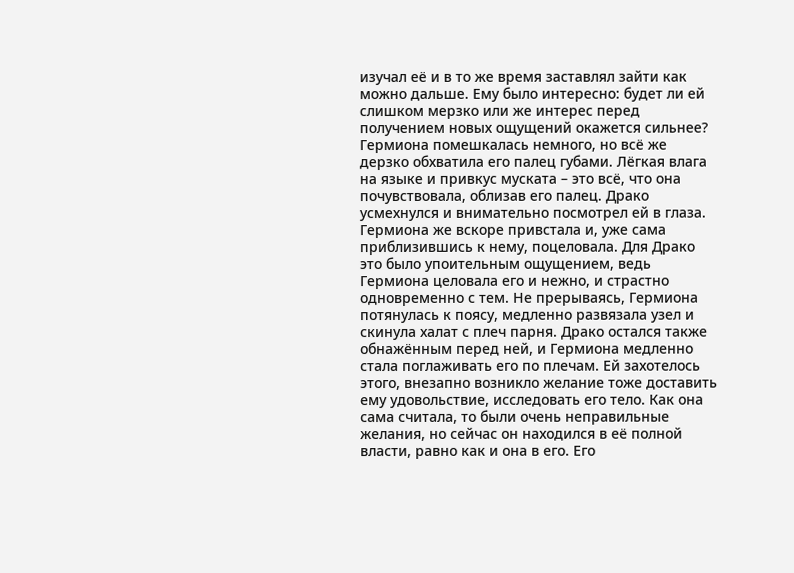изучал её и в то же время заставлял зайти как можно дальше. Ему было интересно: будет ли ей слишком мерзко или же интерес перед получением новых ощущений окажется сильнее? Гермиона помешкалась немного, но всё же дерзко обхватила его палец губами. Лёгкая влага на языке и привкус муската – это всё, что она почувствовала, облизав его палец. Драко усмехнулся и внимательно посмотрел ей в глаза. Гермиона же вскоре привстала и, уже сама приблизившись к нему, поцеловала. Для Драко это было упоительным ощущением, ведь Гермиона целовала его и нежно, и страстно одновременно с тем. Не прерываясь, Гермиона потянулась к поясу, медленно развязала узел и скинула халат с плеч парня. Драко остался также обнажённым перед ней, и Гермиона медленно стала поглаживать его по плечам. Ей захотелось этого, внезапно возникло желание тоже доставить ему удовольствие, исследовать его тело. Как она сама считала, то были очень неправильные желания, но сейчас он находился в её полной власти, равно как и она в его. Его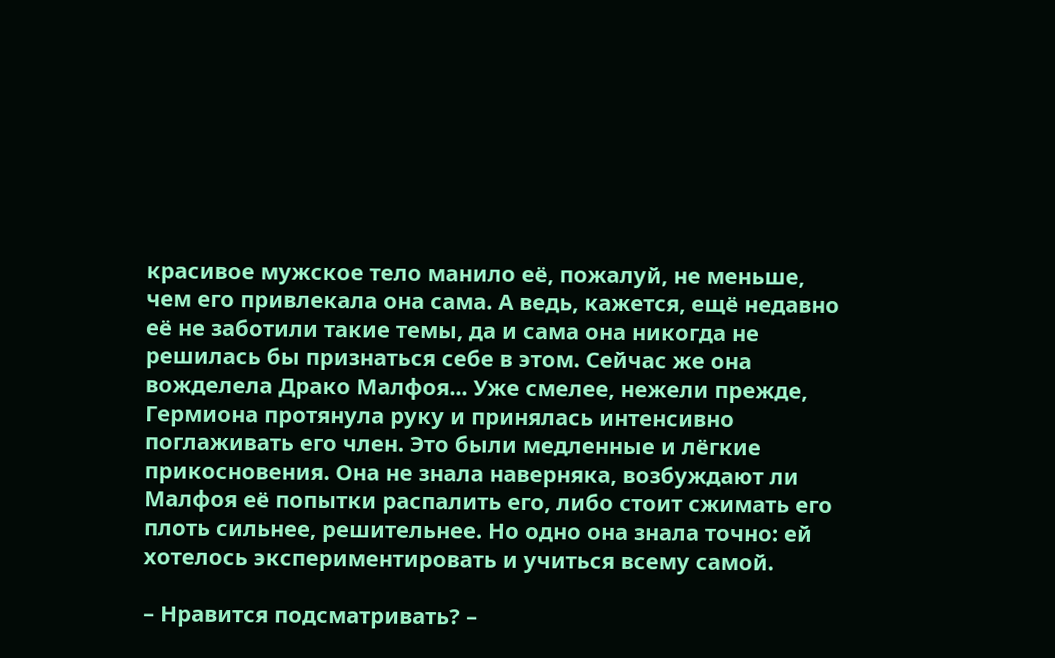красивое мужское тело манило её, пожалуй, не меньше, чем его привлекала она сама. А ведь, кажется, ещё недавно её не заботили такие темы, да и сама она никогда не решилась бы признаться себе в этом. Сейчас же она вожделела Драко Малфоя... Уже смелее, нежели прежде, Гермиона протянула руку и принялась интенсивно поглаживать его член. Это были медленные и лёгкие прикосновения. Она не знала наверняка, возбуждают ли Малфоя её попытки распалить его, либо стоит сжимать его плоть сильнее, решительнее. Но одно она знала точно: ей хотелось экспериментировать и учиться всему самой.

– Нравится подсматривать? –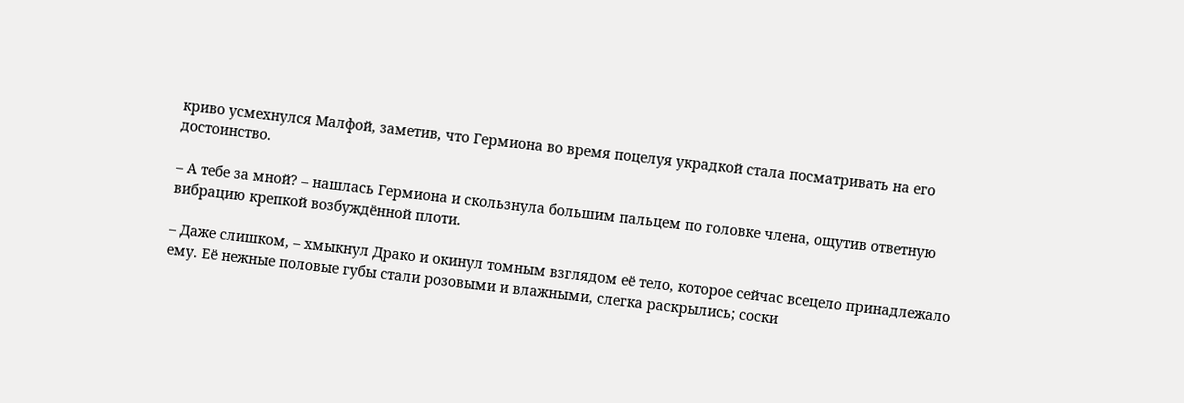криво усмехнулся Малфой, заметив, что Гермиона во время поцелуя украдкой стала посматривать на его достоинство.

– А тебе за мной? – нашлась Гермиона и скользнула большим пальцем по головке члена, ощутив ответную вибрацию крепкой возбуждённой плоти.

– Даже слишком, – хмыкнул Драко и окинул томным взглядом её тело, которое сейчас всецело принадлежало ему. Её нежные половые губы стали розовыми и влажными, слегка раскрылись; соски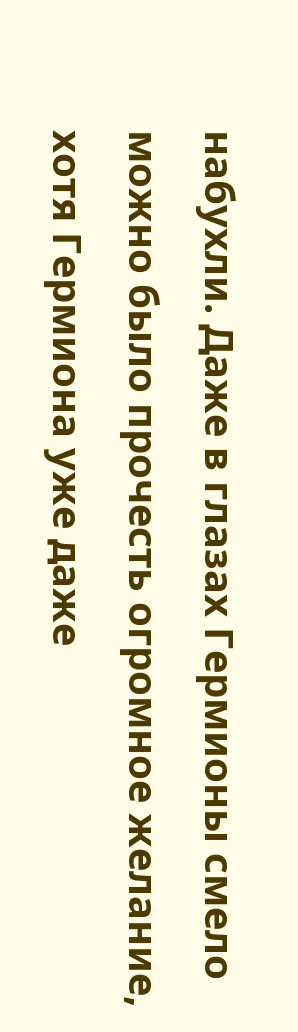набухли. Даже в глазах Гермионы смело можно было прочесть огромное желание, хотя Гермиона уже даже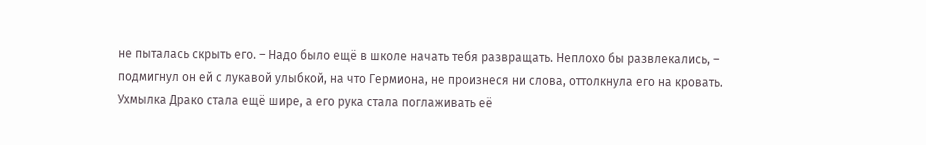не пыталась скрыть его. – Надо было ещё в школе начать тебя развращать. Неплохо бы развлекались, – подмигнул он ей с лукавой улыбкой, на что Гермиона, не произнеся ни слова, оттолкнула его на кровать. Ухмылка Драко стала ещё шире, а его рука стала поглаживать её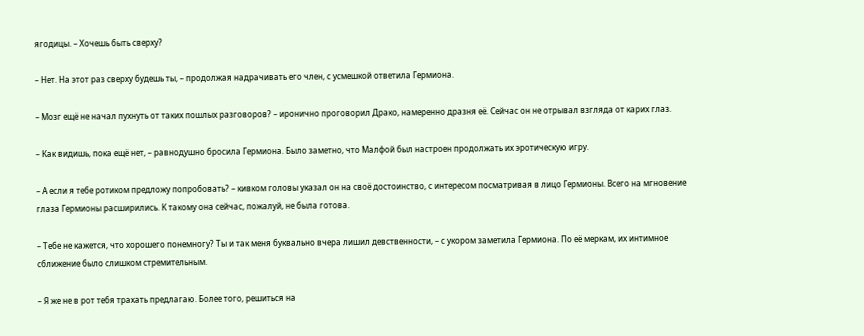ягодицы. – Хочешь быть сверху?

– Нет. На этот раз сверху будешь ты, – продолжая надрачивать его член, с усмешкой ответила Гермиона.

– Мозг ещё не начал пухнуть от таких пошлых разговоров? – иронично проговорил Драко, намеренно дразня её. Сейчас он не отрывал взгляда от карих глаз.

– Как видишь, пока ещё нет, – равнодушно бросила Гермиона. Было заметно, что Малфой был настроен продолжать их эротическую игру.

– А если я тебе ротиком предложу попробовать? – кивком головы указал он на своё достоинство, с интересом посматривая в лицо Гермионы. Всего на мгновение глаза Гермионы расширились. К такому она сейчас, пожалуй, не была готова.

– Тебе не кажется, что хорошего понемногу? Ты и так меня буквально вчера лишил девственности, – с укором заметила Гермиона. По её меркам, их интимное сближение было слишком стремительным.

– Я же не в рот тебя трахать предлагаю. Более того, решиться на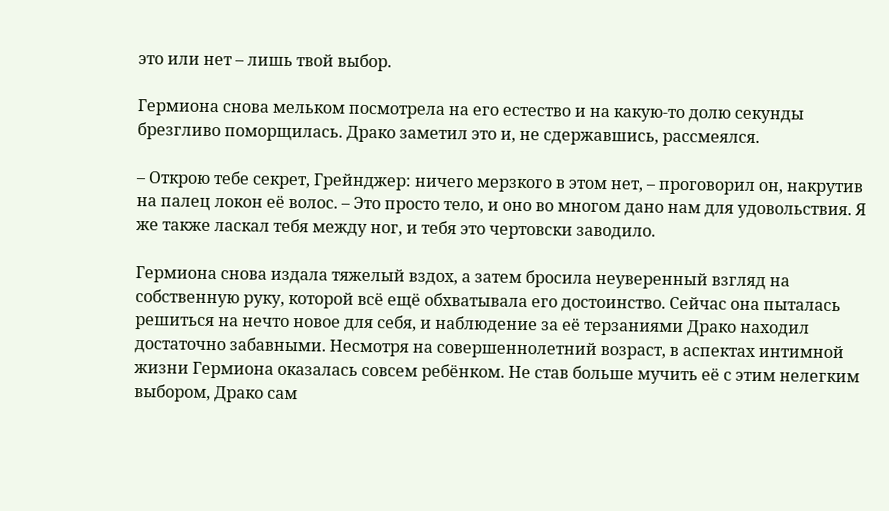это или нет – лишь твой выбор.

Гермиона снова мельком посмотрела на его естество и на какую-то долю секунды брезгливо поморщилась. Драко заметил это и, не сдержавшись, рассмеялся.

– Открою тебе секрет, Грейнджер: ничего мерзкого в этом нет, – проговорил он, накрутив на палец локон её волос. – Это просто тело, и оно во многом дано нам для удовольствия. Я же также ласкал тебя между ног, и тебя это чертовски заводило.

Гермиона снова издала тяжелый вздох, а затем бросила неуверенный взгляд на собственную руку, которой всё ещё обхватывала его достоинство. Сейчас она пыталась решиться на нечто новое для себя, и наблюдение за её терзаниями Драко находил достаточно забавными. Несмотря на совершеннолетний возраст, в аспектах интимной жизни Гермиона оказалась совсем ребёнком. Не став больше мучить её с этим нелегким выбором, Драко сам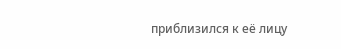приблизился к её лицу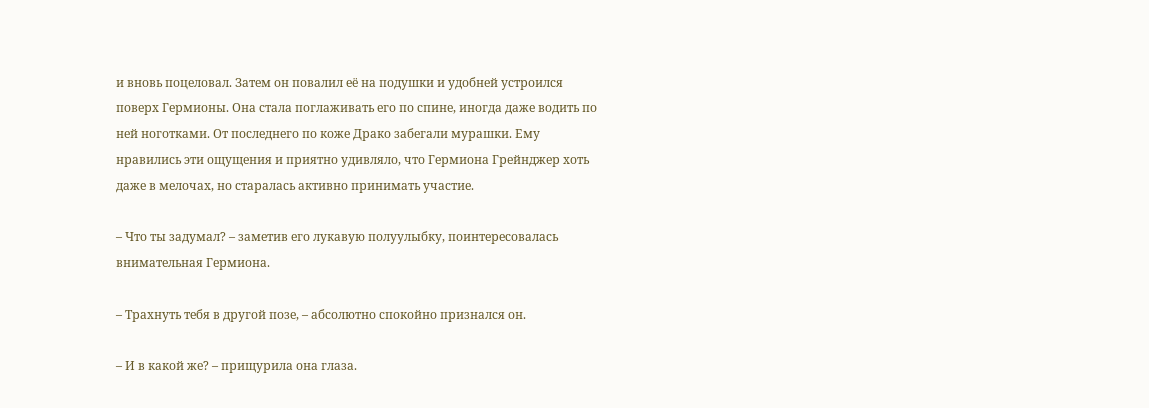и вновь поцеловал. Затем он повалил её на подушки и удобней устроился поверх Гермионы. Она стала поглаживать его по спине, иногда даже водить по ней ноготками. От последнего по коже Драко забегали мурашки. Ему нравились эти ощущения и приятно удивляло, что Гермиона Грейнджер хоть даже в мелочах, но старалась активно принимать участие.

– Что ты задумал? – заметив его лукавую полуулыбку, поинтересовалась внимательная Гермиона.

– Трахнуть тебя в другой позе, – абсолютно спокойно признался он.

– И в какой же? – прищурила она глаза.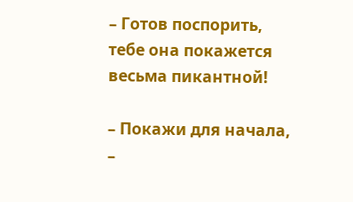– Готов поспорить, тебе она покажется весьма пикантной!

– Покажи для начала, –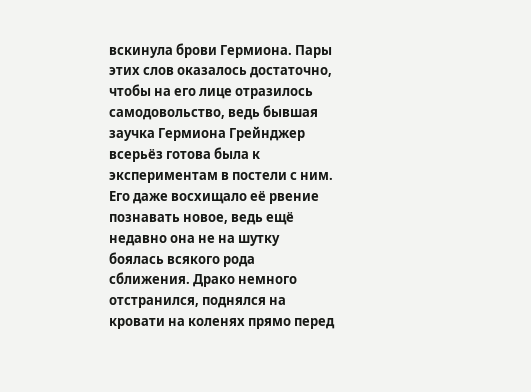вскинула брови Гермиона. Пары этих слов оказалось достаточно, чтобы на его лице отразилось самодовольство, ведь бывшая заучка Гермиона Грейнджер всерьёз готова была к экспериментам в постели с ним. Его даже восхищало её рвение познавать новое, ведь ещё недавно она не на шутку боялась всякого рода сближения. Драко немного отстранился, поднялся на кровати на коленях прямо перед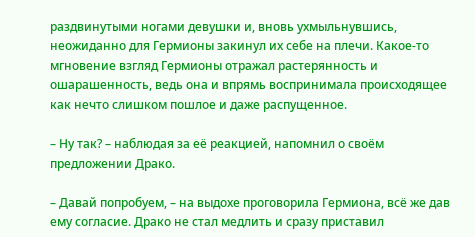раздвинутыми ногами девушки и, вновь ухмыльнувшись, неожиданно для Гермионы закинул их себе на плечи. Какое-то мгновение взгляд Гермионы отражал растерянность и ошарашенность, ведь она и впрямь воспринимала происходящее как нечто слишком пошлое и даже распущенное.

– Ну так? – наблюдая за её реакцией, напомнил о своём предложении Драко.

– Давай попробуем, – на выдохе проговорила Гермиона, всё же дав ему согласие. Драко не стал медлить и сразу приставил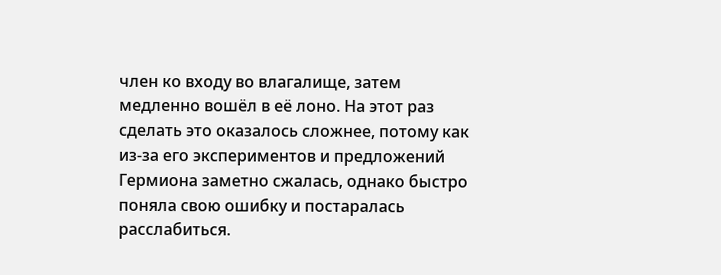член ко входу во влагалище, затем медленно вошёл в её лоно. На этот раз сделать это оказалось сложнее, потому как из-за его экспериментов и предложений Гермиона заметно сжалась, однако быстро поняла свою ошибку и постаралась расслабиться.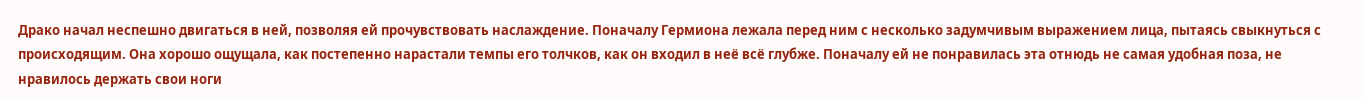Драко начал неспешно двигаться в ней, позволяя ей прочувствовать наслаждение. Поначалу Гермиона лежала перед ним с несколько задумчивым выражением лица, пытаясь свыкнуться с происходящим. Она хорошо ощущала, как постепенно нарастали темпы его толчков, как он входил в неё всё глубже. Поначалу ей не понравилась эта отнюдь не самая удобная поза, не нравилось держать свои ноги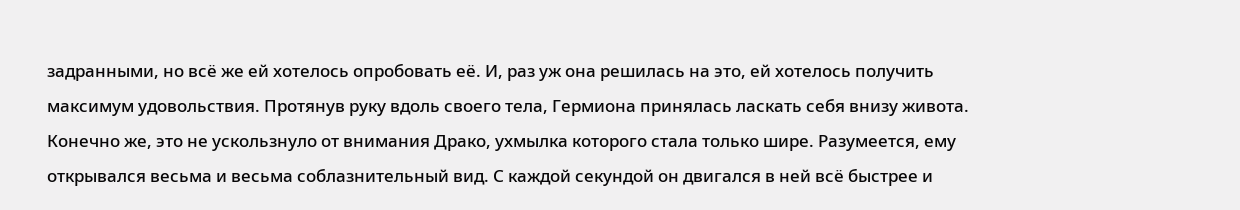задранными, но всё же ей хотелось опробовать её. И, раз уж она решилась на это, ей хотелось получить максимум удовольствия. Протянув руку вдоль своего тела, Гермиона принялась ласкать себя внизу живота. Конечно же, это не ускользнуло от внимания Драко, ухмылка которого стала только шире. Разумеется, ему открывался весьма и весьма соблазнительный вид. С каждой секундой он двигался в ней всё быстрее и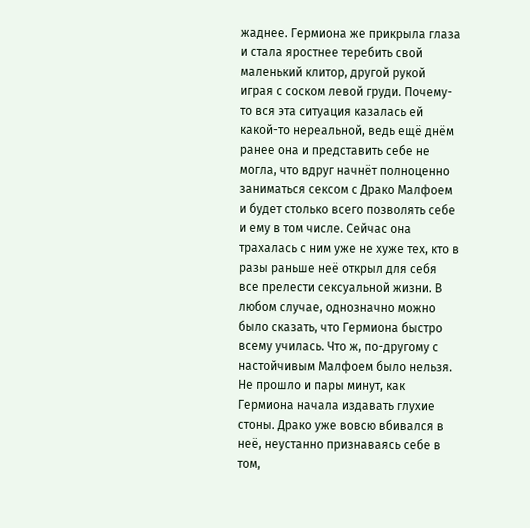жаднее. Гермиона же прикрыла глаза и стала яростнее теребить свой маленький клитор, другой рукой играя с соском левой груди. Почему-то вся эта ситуация казалась ей какой-то нереальной, ведь ещё днём ранее она и представить себе не могла, что вдруг начнёт полноценно заниматься сексом с Драко Малфоем и будет столько всего позволять себе и ему в том числе. Сейчас она трахалась с ним уже не хуже тех, кто в разы раньше неё открыл для себя все прелести сексуальной жизни. В любом случае, однозначно можно было сказать, что Гермиона быстро всему училась. Что ж, по-другому с настойчивым Малфоем было нельзя. Не прошло и пары минут, как Гермиона начала издавать глухие стоны. Драко уже вовсю вбивался в неё, неустанно признаваясь себе в том,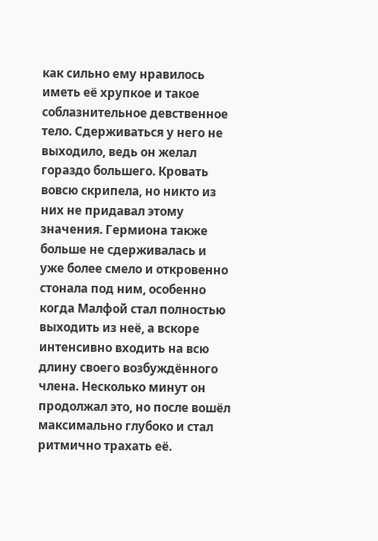как сильно ему нравилось иметь её хрупкое и такое соблазнительное девственное тело. Сдерживаться у него не выходило, ведь он желал гораздо большего. Кровать вовсю скрипела, но никто из них не придавал этому значения. Гермиона также больше не сдерживалась и уже более смело и откровенно стонала под ним, особенно когда Малфой стал полностью выходить из неё, а вскоре интенсивно входить на всю длину своего возбуждённого члена. Несколько минут он продолжал это, но после вошёл максимально глубоко и стал ритмично трахать её.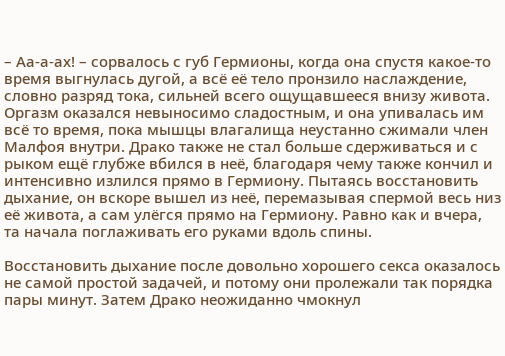– Аа-а-ах! – сорвалось с губ Гермионы, когда она спустя какое-то время выгнулась дугой, а всё её тело пронзило наслаждение, словно разряд тока, сильней всего ощущавшееся внизу живота. Оргазм оказался невыносимо сладостным, и она упивалась им всё то время, пока мышцы влагалища неустанно сжимали член Малфоя внутри. Драко также не стал больше сдерживаться и с рыком ещё глубже вбился в неё, благодаря чему также кончил и интенсивно излился прямо в Гермиону. Пытаясь восстановить дыхание, он вскоре вышел из неё, перемазывая спермой весь низ её живота, а сам улёгся прямо на Гермиону. Равно как и вчера, та начала поглаживать его руками вдоль спины.

Восстановить дыхание после довольно хорошего секса оказалось не самой простой задачей, и потому они пролежали так порядка пары минут. Затем Драко неожиданно чмокнул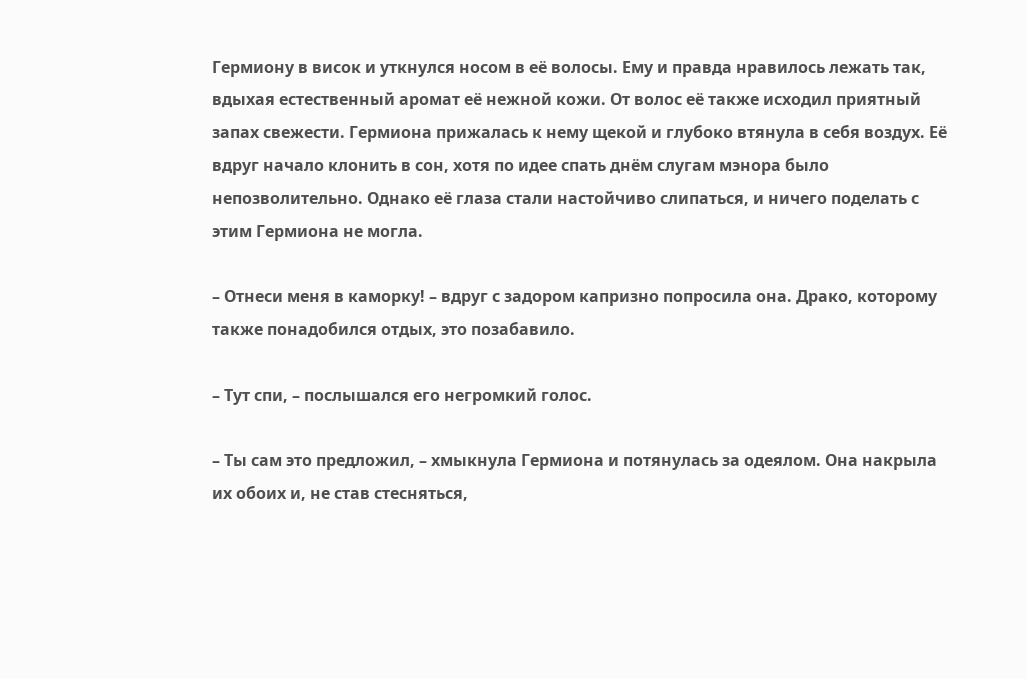Гермиону в висок и уткнулся носом в её волосы. Ему и правда нравилось лежать так, вдыхая естественный аромат её нежной кожи. От волос её также исходил приятный запах свежести. Гермиона прижалась к нему щекой и глубоко втянула в себя воздух. Её вдруг начало клонить в сон, хотя по идее спать днём слугам мэнора было непозволительно. Однако её глаза стали настойчиво слипаться, и ничего поделать с этим Гермиона не могла.

– Отнеси меня в каморку! – вдруг с задором капризно попросила она. Драко, которому также понадобился отдых, это позабавило.

– Тут спи, – послышался его негромкий голос.

– Ты сам это предложил, – хмыкнула Гермиона и потянулась за одеялом. Она накрыла их обоих и, не став стесняться,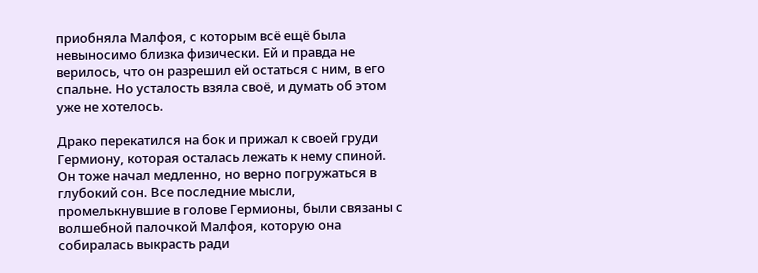приобняла Малфоя, с которым всё ещё была невыносимо близка физически. Ей и правда не верилось, что он разрешил ей остаться с ним, в его спальне. Но усталость взяла своё, и думать об этом уже не хотелось.

Драко перекатился на бок и прижал к своей груди Гермиону, которая осталась лежать к нему спиной. Он тоже начал медленно, но верно погружаться в глубокий сон. Все последние мысли, промелькнувшие в голове Гермионы, были связаны с волшебной палочкой Малфоя, которую она собиралась выкрасть ради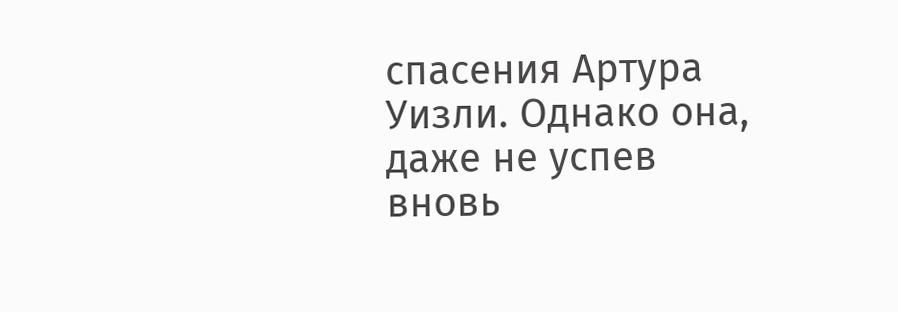спасения Артура Уизли. Однако она, даже не успев вновь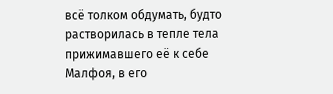всё толком обдумать, будто растворилась в тепле тела прижимавшего её к себе Малфоя, в его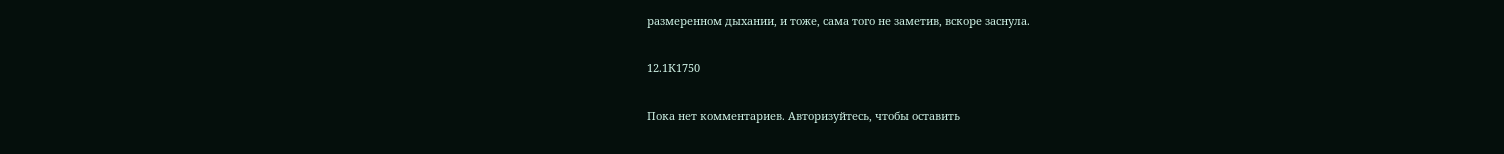размеренном дыхании, и тоже, сама того не заметив, вскоре заснула.

12.1К1750

Пока нет комментариев. Авторизуйтесь, чтобы оставить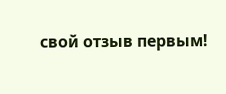свой отзыв первым!